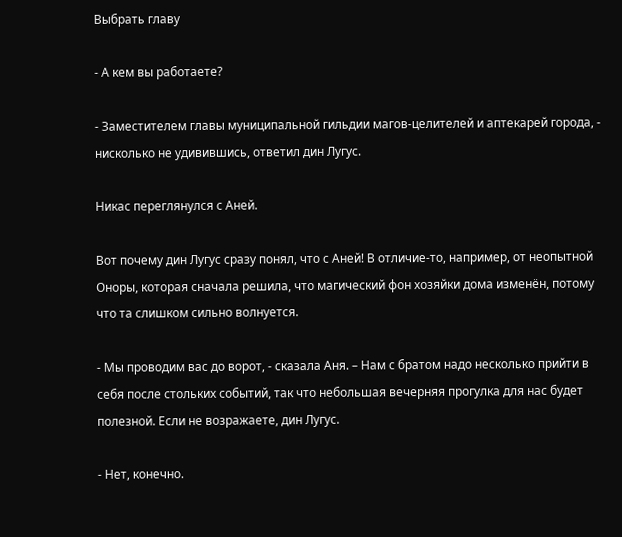Выбрать главу

- А кем вы работаете?

- Заместителем главы муниципальной гильдии магов-целителей и аптекарей города, - нисколько не удивившись, ответил дин Лугус.

Никас переглянулся с Аней.

Вот почему дин Лугус сразу понял, что с Аней! В отличие-то, например, от неопытной Оноры, которая сначала решила, что магический фон хозяйки дома изменён, потому что та слишком сильно волнуется.

- Мы проводим вас до ворот, - сказала Аня. – Нам с братом надо несколько прийти в себя после стольких событий, так что небольшая вечерняя прогулка для нас будет полезной. Если не возражаете, дин Лугус.

- Нет, конечно.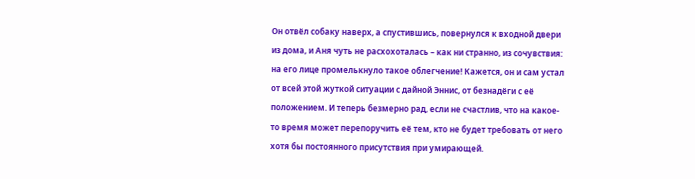Он отвёл собаку наверх, а спустившись, повернулся к входной двери из дома, и Аня чуть не расхохоталась – как ни странно, из сочувствия: на его лице промелькнуло такое облегчение! Кажется, он и сам устал от всей этой жуткой ситуации с дайной Эннис, от безнадёги с её положением. И теперь безмерно рад, если не счастлив, что на какое-то время может перепоручить её тем, кто не будет требовать от него хотя бы постоянного присутствия при умирающей.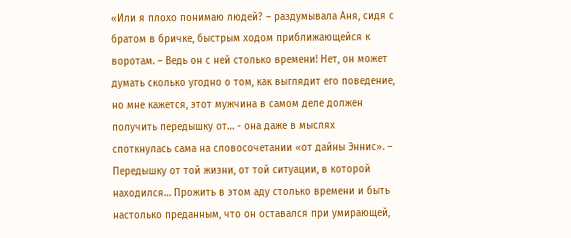«Или я плохо понимаю людей? – раздумывала Аня, сидя с братом в бричке, быстрым ходом приближающейся к воротам. – Ведь он с ней столько времени! Нет, он может думать сколько угодно о том, как выглядит его поведение, но мне кажется, этот мужчина в самом деле должен получить передышку от… - она даже в мыслях споткнулась сама на словосочетании «от дайны Эннис». – Передышку от той жизни, от той ситуации, в которой находился… Прожить в этом аду столько времени и быть настолько преданным, что он оставался при умирающей,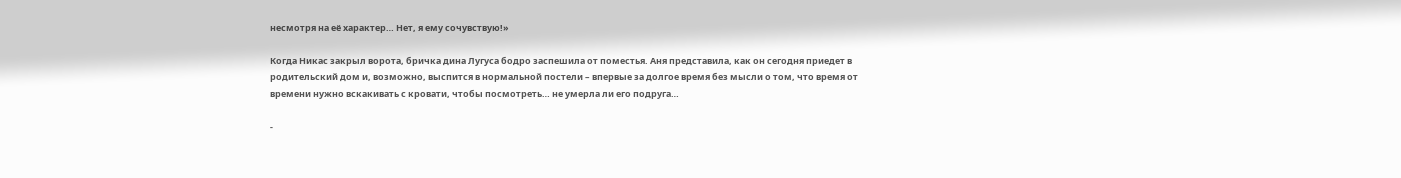несмотря на её характер… Нет, я ему сочувствую!»

Когда Никас закрыл ворота, бричка дина Лугуса бодро заспешила от поместья. Аня представила, как он сегодня приедет в родительский дом и, возможно, выспится в нормальной постели – впервые за долгое время без мысли о том, что время от времени нужно вскакивать с кровати, чтобы посмотреть… не умерла ли его подруга…

-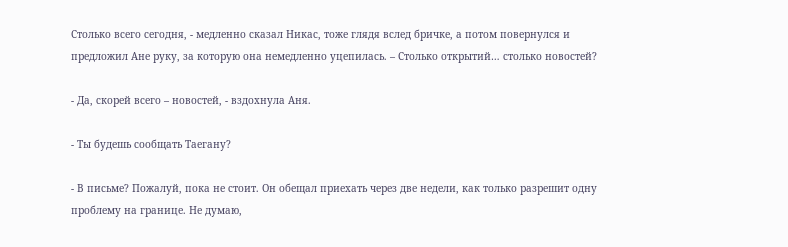Столько всего сегодня, - медленно сказал Никас, тоже глядя вслед бричке, а потом повернулся и предложил Ане руку, за которую она немедленно уцепилась. – Столько открытий… столько новостей?

- Да, скорей всего – новостей, - вздохнула Аня.

- Ты будешь сообщать Таегану?

- В письме? Пожалуй, пока не стоит. Он обещал приехать через две недели, как только разрешит одну проблему на границе. Не думаю,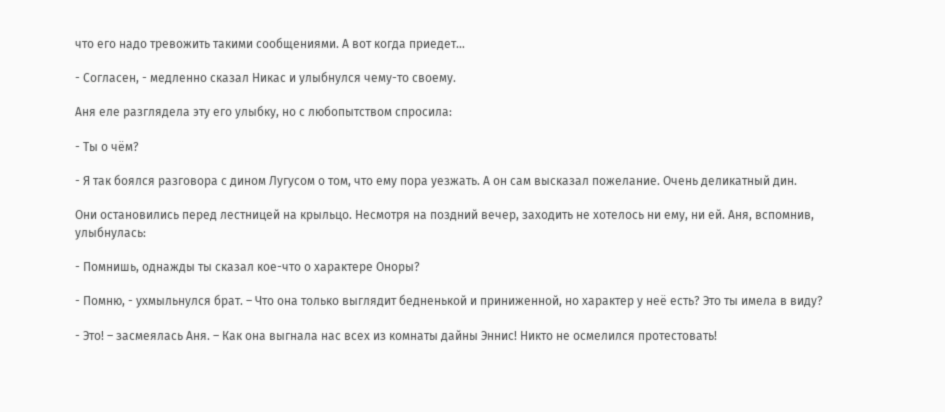что его надо тревожить такими сообщениями. А вот когда приедет…

- Согласен, - медленно сказал Никас и улыбнулся чему-то своему.

Аня еле разглядела эту его улыбку, но с любопытством спросила:

- Ты о чём?

- Я так боялся разговора с дином Лугусом о том, что ему пора уезжать. А он сам высказал пожелание. Очень деликатный дин.

Они остановились перед лестницей на крыльцо. Несмотря на поздний вечер, заходить не хотелось ни ему, ни ей. Аня, вспомнив, улыбнулась:

- Помнишь, однажды ты сказал кое-что о характере Оноры?

- Помню, - ухмыльнулся брат. – Что она только выглядит бедненькой и приниженной, но характер у неё есть? Это ты имела в виду?

- Это! – засмеялась Аня. – Как она выгнала нас всех из комнаты дайны Эннис! Никто не осмелился протестовать!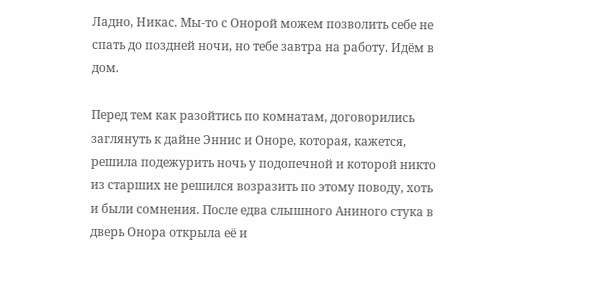Ладно, Никас. Мы-то с Онорой можем позволить себе не спать до поздней ночи, но тебе завтра на работу. Идём в дом.

Перед тем как разойтись по комнатам, договорились заглянуть к дайне Эннис и Оноре, которая, кажется, решила подежурить ночь у подопечной и которой никто из старших не решился возразить по этому поводу, хоть и были сомнения. После едва слышного Аниного стука в дверь Онора открыла её и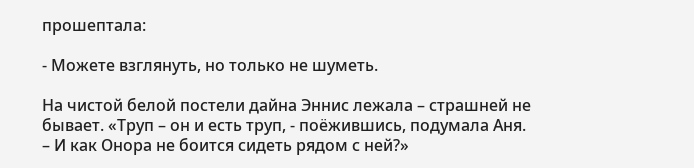прошептала:

- Можете взглянуть, но только не шуметь.

На чистой белой постели дайна Эннис лежала – страшней не бывает. «Труп – он и есть труп, - поёжившись, подумала Аня. – И как Онора не боится сидеть рядом с ней?»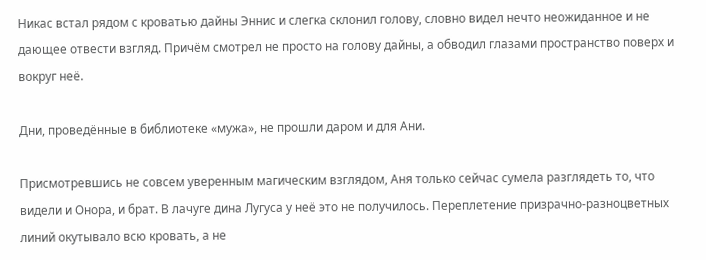Никас встал рядом с кроватью дайны Эннис и слегка склонил голову, словно видел нечто неожиданное и не дающее отвести взгляд. Причём смотрел не просто на голову дайны, а обводил глазами пространство поверх и вокруг неё.

Дни, проведённые в библиотеке «мужа», не прошли даром и для Ани.

Присмотревшись не совсем уверенным магическим взглядом, Аня только сейчас сумела разглядеть то, что видели и Онора, и брат. В лачуге дина Лугуса у неё это не получилось. Переплетение призрачно-разноцветных линий окутывало всю кровать, а не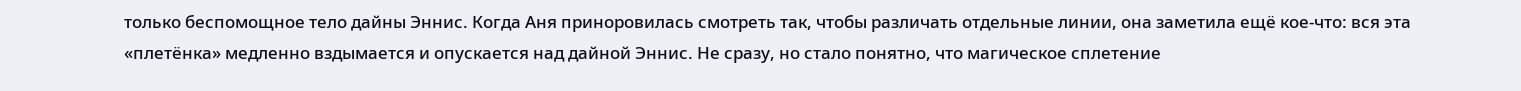только беспомощное тело дайны Эннис. Когда Аня приноровилась смотреть так, чтобы различать отдельные линии, она заметила ещё кое-что: вся эта «плетёнка» медленно вздымается и опускается над дайной Эннис. Не сразу, но стало понятно, что магическое сплетение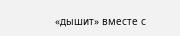«дышит» вместе с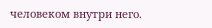человеком внутри него.